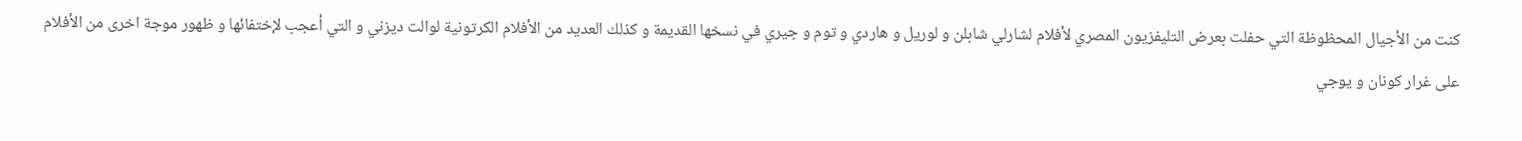كنت من الأجيال المحظوظة التي حفلت بعرض التليفزيون المصري لأفلام لشارلي شابلن و لوريل و هاردي و توم و جيري في نسخها القديمة و كذلك العديد من الأفلام الكرتونية لوالت ديزني و التي أعجب لإختفائها و ظهور موجة اخرى من الأفلام على غرار كونان و يوجي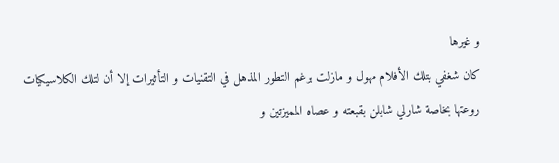و غيرها
كان شغفي بتلك الأفلام مهول و مازلت برغم التطور المذهل في التقنيات و التأثيرات إلا أن لتلك الكلاسيكيات روعتها بخاصة شارلي شابلن بقبعته و عصاه المميزتين و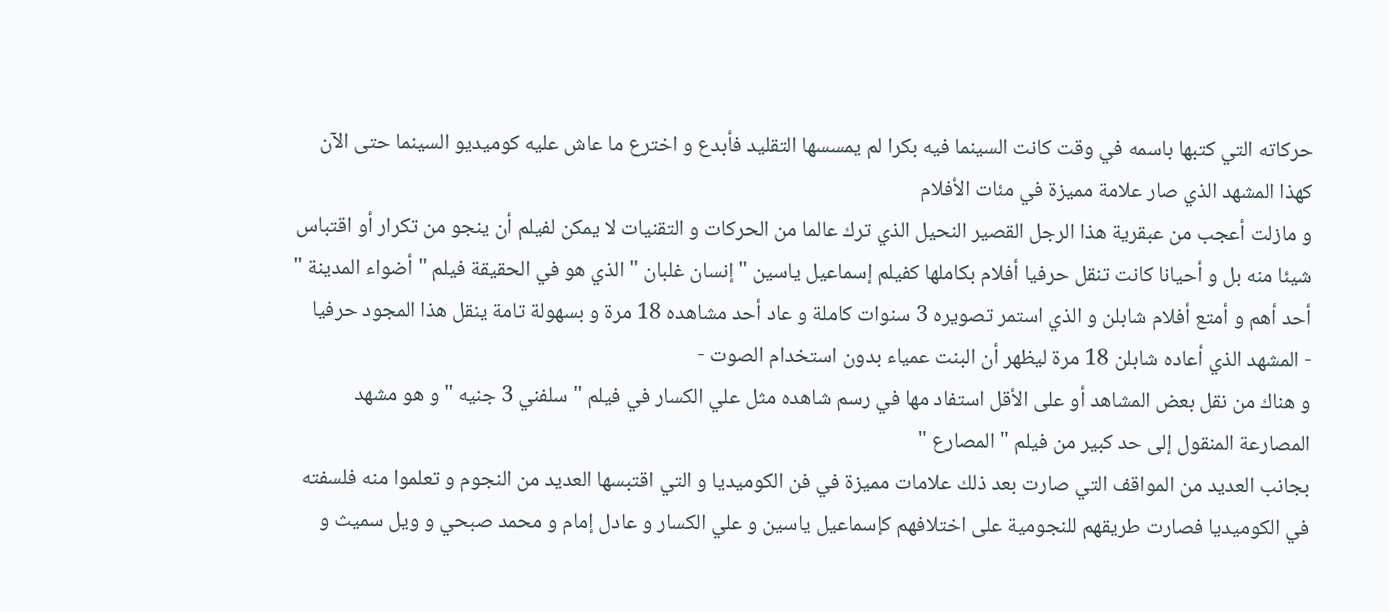حركاته التي كتبها باسمه في وقت كانت السينما فيه بكرا لم يمسسها التقليد فأبدع و اخترع ما عاش عليه كوميديو السينما حتى الآن كهذا المشهد الذي صار علامة مميزة في مئات الأفلام
و مازلت أعجب من عبقرية هذا الرجل القصير النحيل الذي ترك عالما من الحركات و التقنيات لا يمكن لفيلم أن ينجو من تكرار أو اقتباس شيئا منه بل و أحيانا كانت تنقل حرفيا أفلام بكاملها كفيلم إسماعيل ياسين " إنسان غلبان " الذي هو في الحقيقة فيلم " أضواء المدينة " أحد أهم و أمتع أفلام شابلن و الذي استمر تصويره 3 سنوات كاملة و عاد أحد مشاهده 18 مرة و بسهولة تامة ينقل هذا المجود حرفيا
- المشهد الذي أعاده شابلن 18 مرة ليظهر أن البنت عمياء بدون استخدام الصوت -
و هناك من نقل بعض المشاهد أو على الأقل استفاد مها في رسم شاهده مثل علي الكسار في فيلم " سلفني 3 جنيه " و هو مشهد المصارعة المنقول إلى حد كبير من فيلم " المصارع "
بجانب العديد من المواقف التي صارت بعد ذلك علامات مميزة في فن الكوميديا و التي اقتبسها العديد من النجوم و تعلموا منه فلسفته في الكوميديا فصارت طريقهم للنجومية على اختلافهم كإسماعيل ياسين و علي الكسار و عادل إمام و محمد صبحي و ويل سميث و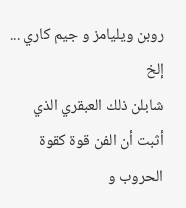روبن ويليامز و جيم كاري ... إلخ
شابلن ذلك العبقري الذي أثبت أن الفن قوة كقوة الحروب و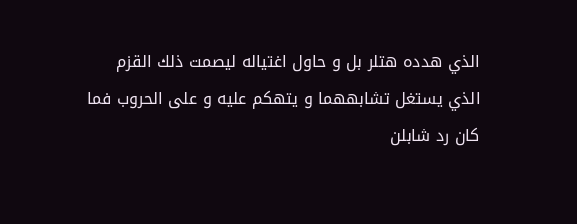الذي هدده هتلر بل و حاول اغتياله ليصمت ذلك القزم الذي يستغل تشابههما و يتهكم عليه و على الحروب فما كان رد شابلن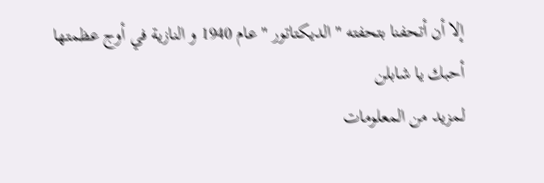إلا أن أتحفنا بتحفته " الديكتاتور " عام 1940 و النازية في أوج عظمتها
أحبك يا شابلن
لمزيد من المعلومات